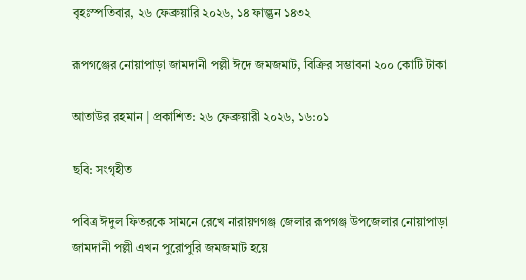বৃহঃস্পতিবার, ২৬ ফেব্রুয়ারি ২০২৬, ১৪ ফাল্গুন ১৪৩২

রূপগঞ্জের নোয়াপাড়া জামদানী পল্লী ঈদে জমজমাট, বিক্রির সম্ভাবনা ২০০ কোটি টাকা

আতাউর রহমান | প্রকাশিত: ২৬ ফেব্রুয়ারী ২০২৬, ১৬:০১

ছবি: সংগৃহীত

পবিত্র ঈদুল ফিতরকে সামনে রেখে নারায়ণগঞ্জ জেলার রূপগঞ্জ উপজেলার নোয়াপাড়া জামদানী পল্লী এখন পুরোপুরি জমজমাট হয়ে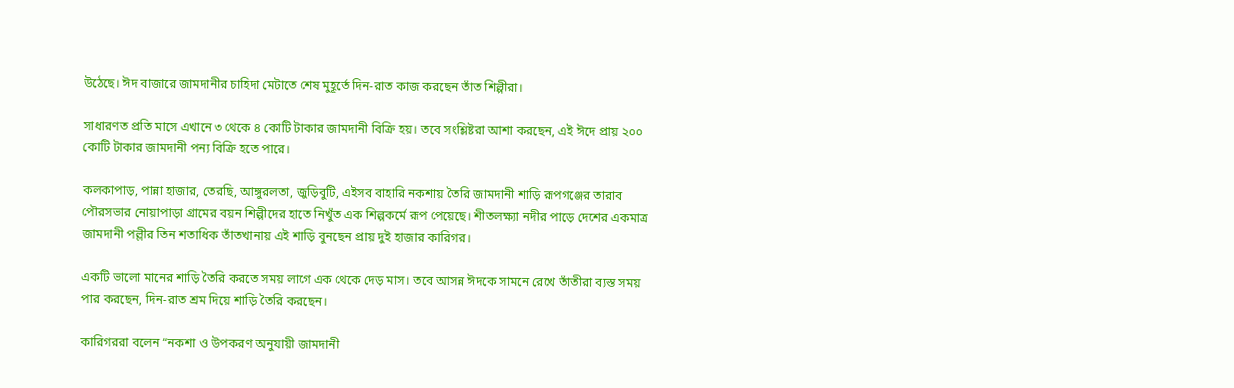উঠেছে। ঈদ বাজারে জামদানীর চাহিদা মেটাতে শেষ মুহূর্তে দিন-রাত কাজ করছেন তাঁত শিল্পীরা।

সাধারণত প্রতি মাসে এখানে ৩ থেকে ৪ কোটি টাকার জামদানী বিক্রি হয়। তবে সংশ্লিষ্টরা আশা করছেন, এই ঈদে প্রায় ২০০ কোটি টাকার জামদানী পন্য বিক্রি হতে পারে।

কলকাপাড়, পান্না হাজার, তেরছি, আঙ্গুরলতা, জুড়িবুটি, এইসব বাহারি নকশায় তৈরি জামদানী শাড়ি রূপগঞ্জের তারাব পৌরসভার নোয়াপাড়া গ্রামের বয়ন শিল্পীদের হাতে নিখুঁত এক শিল্পকর্মে রূপ পেয়েছে। শীতলক্ষ্যা নদীর পাড়ে দেশের একমাত্র জামদানী পল্লীর তিন শতাধিক তাঁতখানায় এই শাড়ি বুনছেন প্রায় দুই হাজার কারিগর।

একটি ভালো মানের শাড়ি তৈরি করতে সময় লাগে এক থেকে দেড় মাস। তবে আসন্ন ঈদকে সামনে রেখে তাঁতীরা ব্যস্ত সময় পার করছেন, দিন-রাত শ্রম দিয়ে শাড়ি তৈরি করছেন।

কারিগররা বলেন “নকশা ও উপকরণ অনুযায়ী জামদানী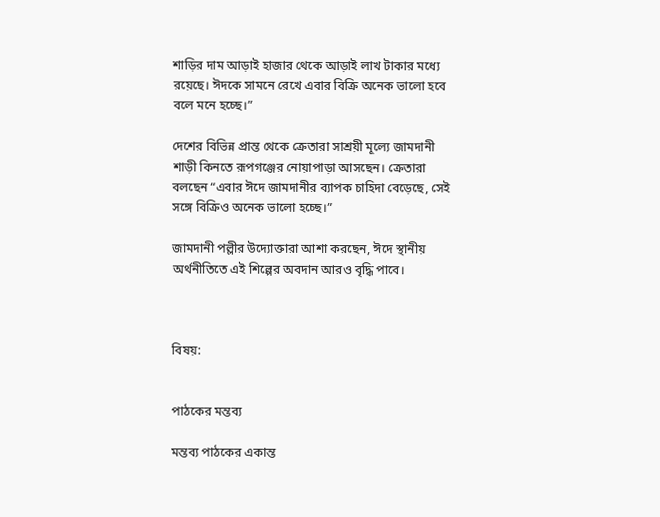শাড়ির দাম আড়াই হাজার থেকে আড়াই লাখ টাকার মধ্যে রয়েছে। ঈদকে সামনে রেখে এবার বিক্রি অনেক ভালো হবে বলে মনে হচ্ছে।”

দেশের বিভিন্ন প্রান্ত থেকে ক্রেতারা সাশ্রয়ী মূল্যে জামদানী শাড়ী কিনতে রূপগঞ্জের নোয়াপাড়া আসছেন। ক্রেতারা বলছেন “এবার ঈদে জামদানীর ব্যাপক চাহিদা বেড়েছে, সেই সঙ্গে বিক্রিও অনেক ভালো হচ্ছে।”

জামদানী পল্লীর উদ্যোক্তারা আশা করছেন, ঈদে স্থানীয় অর্থনীতিতে এই শিল্পের অবদান আরও বৃদ্ধি পাবে।



বিষয়:


পাঠকের মন্তব্য

মন্তব্য পাঠকের একান্ত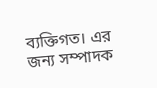ব্যক্তিগত। এর জন্য সম্পাদক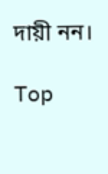দায়ী নন।

Top